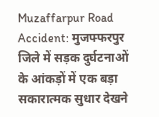Muzaffarpur Road Accident: मुजफ्फरपुर जिले में सड़क दुर्घटनाओं के आंकड़ों में एक बड़ा सकारात्मक सुधार देखने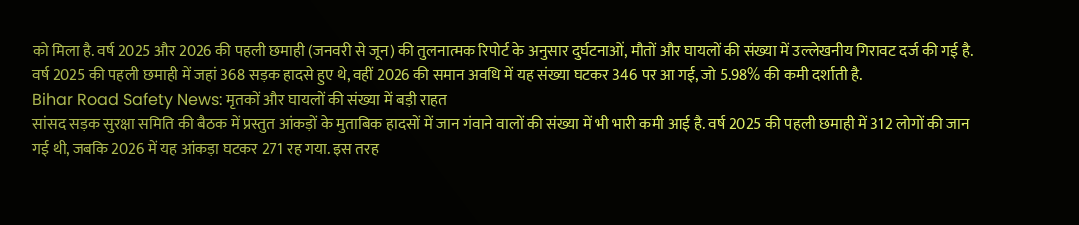को मिला है. वर्ष 2025 और 2026 की पहली छमाही (जनवरी से जून) की तुलनात्मक रिपोर्ट के अनुसार दुर्घटनाओं, मौतों और घायलों की संख्या में उल्लेखनीय गिरावट दर्ज की गई है. वर्ष 2025 की पहली छमाही में जहां 368 सड़क हादसे हुए थे, वहीं 2026 की समान अवधि में यह संख्या घटकर 346 पर आ गई, जो 5.98% की कमी दर्शाती है.
Bihar Road Safety News: मृतकों और घायलों की संख्या में बड़ी राहत
सांसद सड़क सुरक्षा समिति की बैठक में प्रस्तुत आंकड़ों के मुताबिक हादसों में जान गंवाने वालों की संख्या में भी भारी कमी आई है. वर्ष 2025 की पहली छमाही में 312 लोगों की जान गई थी, जबकि 2026 में यह आंकड़ा घटकर 271 रह गया. इस तरह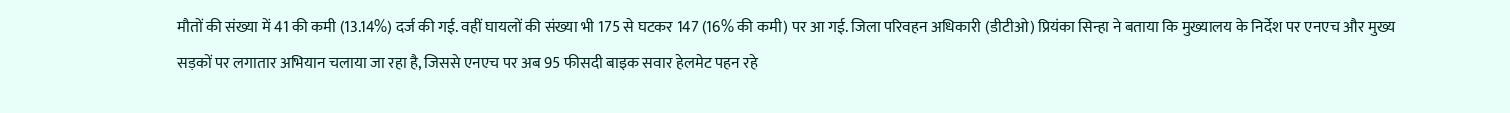मौतों की संख्या में 41 की कमी (13.14%) दर्ज की गई. वहीं घायलों की संख्या भी 175 से घटकर 147 (16% की कमी) पर आ गई. जिला परिवहन अधिकारी (डीटीओ) प्रियंका सिन्हा ने बताया कि मुख्यालय के निर्देश पर एनएच और मुख्य सड़कों पर लगातार अभियान चलाया जा रहा है, जिससे एनएच पर अब 95 फीसदी बाइक सवार हेलमेट पहन रहे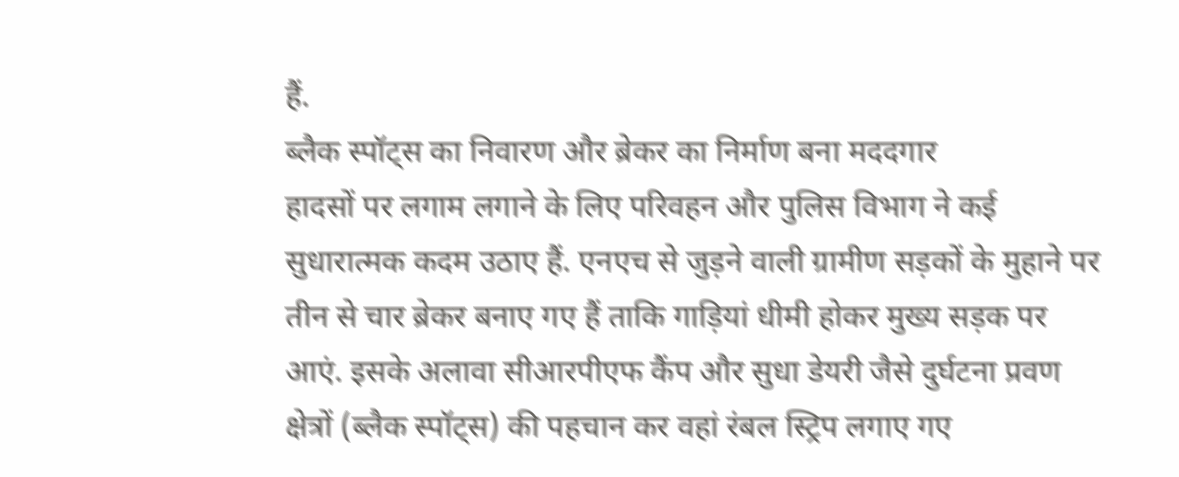हैं.
ब्लैक स्पॉट्स का निवारण और ब्रेकर का निर्माण बना मददगार
हादसों पर लगाम लगाने के लिए परिवहन और पुलिस विभाग ने कई सुधारात्मक कदम उठाए हैं. एनएच से जुड़ने वाली ग्रामीण सड़कों के मुहाने पर तीन से चार ब्रेकर बनाए गए हैं ताकि गाड़ियां धीमी होकर मुख्य सड़क पर आएं. इसके अलावा सीआरपीएफ कैंप और सुधा डेयरी जैसे दुर्घटना प्रवण क्षेत्रों (ब्लैक स्पॉट्स) की पहचान कर वहां रंबल स्ट्रिप लगाए गए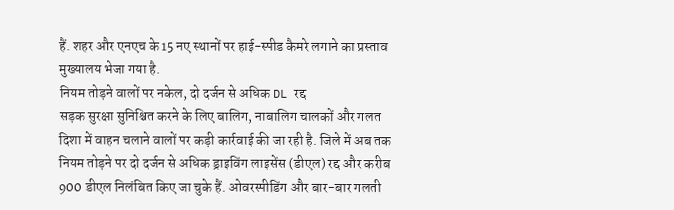हैं. शहर और एनएच के 15 नए स्थानों पर हाई-स्पीड कैमरे लगाने का प्रस्ताव मुख्यालय भेजा गया है.
नियम तोड़ने वालों पर नकेल, दो दर्जन से अधिक DL रद्द
सड़क सुरक्षा सुनिश्चित करने के लिए बालिग, नाबालिग चालकों और गलत दिशा में वाहन चलाने वालों पर कड़ी कार्रवाई की जा रही है. जिले में अब तक नियम तोड़ने पर दो दर्जन से अधिक ड्राइविंग लाइसेंस (डीएल) रद्द और करीब 900 डीएल निलंबित किए जा चुके हैं. ओवरस्पीडिंग और बार-बार गलती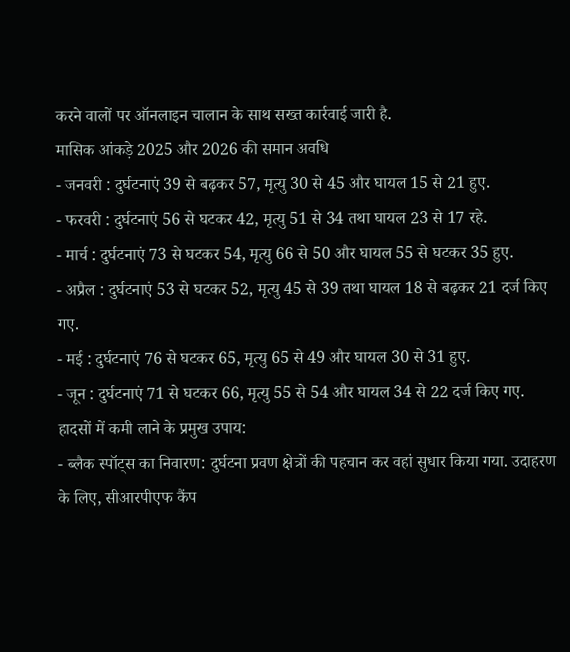करने वालों पर ऑनलाइन चालान के साथ सख्त कार्रवाई जारी है.
मासिक आंकड़े 2025 और 2026 की समान अवधि
- जनवरी : दुर्घटनाएं 39 से बढ़कर 57, मृत्यु 30 से 45 और घायल 15 से 21 हुए.
- फरवरी : दुर्घटनाएं 56 से घटकर 42, मृत्यु 51 से 34 तथा घायल 23 से 17 रहे.
- मार्च : दुर्घटनाएं 73 से घटकर 54, मृत्यु 66 से 50 और घायल 55 से घटकर 35 हुए.
- अप्रैल : दुर्घटनाएं 53 से घटकर 52, मृत्यु 45 से 39 तथा घायल 18 से बढ़कर 21 दर्ज किए गए.
- मई : दुर्घटनाएं 76 से घटकर 65, मृत्यु 65 से 49 और घायल 30 से 31 हुए.
- जून : दुर्घटनाएं 71 से घटकर 66, मृत्यु 55 से 54 और घायल 34 से 22 दर्ज किए गए.
हादसों में कमी लाने के प्रमुख उपाय:
- ब्लैक स्पॉट्स का निवारण: दुर्घटना प्रवण क्षेत्रों की पहचान कर वहां सुधार किया गया. उदाहरण के लिए, सीआरपीएफ कैंप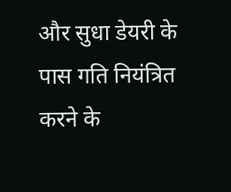और सुधा डेयरी के पास गति नियंत्रित करने के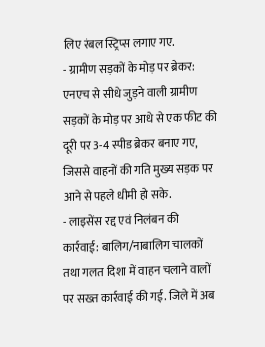लिए रंबल स्ट्रिप्स लगाए गए.
- ग्रामीण सड़कों के मोड़ पर ब्रेकर: एनएच से सीधे जुड़ने वाली ग्रामीण सड़कों के मोड़ पर आधे से एक फीट की दूरी पर 3-4 स्पीड ब्रेकर बनाए गए, जिससे वाहनों की गति मुख्य सड़क पर आने से पहले धीमी हो सके.
- लाइसेंस रद्द एवं निलंबन की कार्रवाई: बालिग/नाबालिग चालकों तथा गलत दिशा में वाहन चलाने वालों पर सख्त कार्रवाई की गई. जिले में अब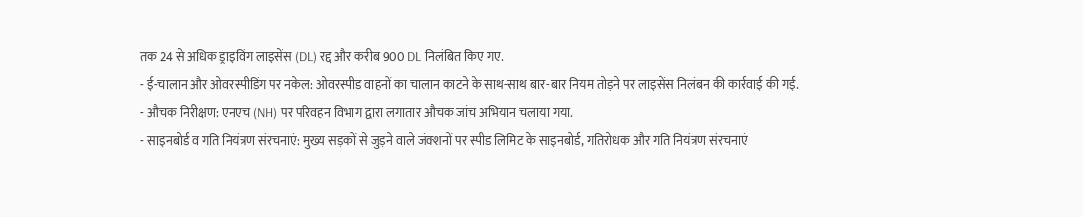तक 24 से अधिक ड्राइविंग लाइसेंस (DL) रद्द और करीब 900 DL निलंबित किए गए.
- ई-चालान और ओवरस्पीडिंग पर नकेल: ओवरस्पीड वाहनों का चालान काटने के साथ-साथ बार-बार नियम तोड़ने पर लाइसेंस निलंबन की कार्रवाई की गई.
- औचक निरीक्षण: एनएच (NH) पर परिवहन विभाग द्वारा लगातार औचक जांच अभियान चलाया गया.
- साइनबोर्ड व गति नियंत्रण संरचनाएं: मुख्य सड़कों से जुड़ने वाले जंक्शनों पर स्पीड लिमिट के साइनबोर्ड, गतिरोधक और गति नियंत्रण संरचनाएं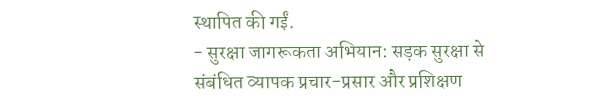स्थापित की गईं.
- सुरक्षा जागरूकता अभियान: सड़क सुरक्षा से संबंधित व्यापक प्रचार-प्रसार और प्रशिक्षण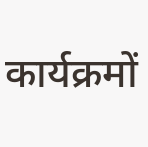कार्यक्रमों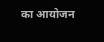का आयोजन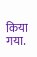किया गया.